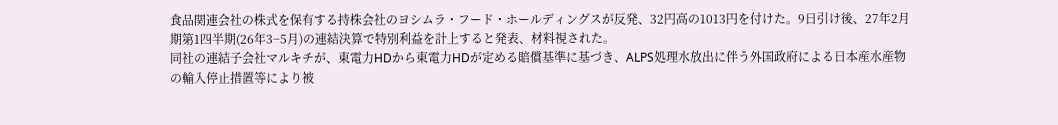食品関連会社の株式を保有する持株会社のヨシムラ・フード・ホールディングスが反発、32円高の1013円を付けた。9日引け後、27年2月期第1四半期(26年3−5月)の連結決算で特別利益を計上すると発表、材料視された。
同社の連結子会社マルキチが、東電力HDから東電力HDが定める賠償基準に基づき、ALPS処理水放出に伴う外国政府による日本産水産物の輸入停止措置等により被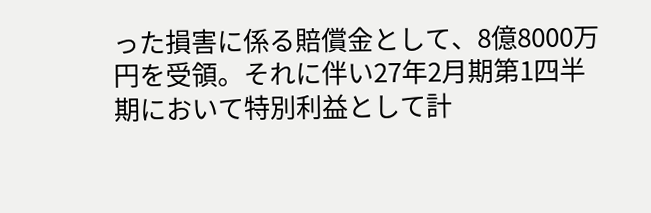った損害に係る賠償金として、8億8000万円を受領。それに伴い27年2月期第1四半期において特別利益として計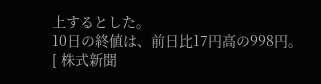上するとした。
10日の終値は、前日比17円高の998円。
[ 株式新聞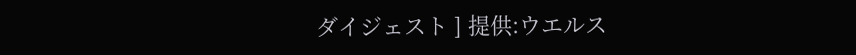ダイジェスト ] 提供:ウエルス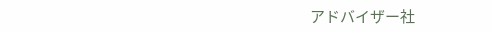アドバイザー社